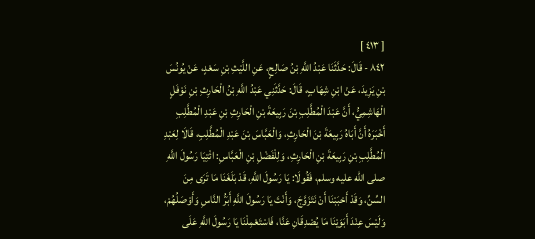[ ٤١٣ ]
٨٤٢ - قَالَ: حَدَّثَنَا عَبْدُ اللَّهِ بْنُ صَالِحٍ، عَنِ اللَّيْثِ بْنِ سَعْدٍ، عَنْ يُونُسَ بْنِ يَزِيدَ، عَنْ ابْنِ شِهَابٍ، قَالَ: حَدَّثَنِي عَبْدُ اللَّهِ بْنُ الْحَارِثِ بْنِ نَوْفَلٍ الْهَاشِمِيُّ، أَنَّ عَبْدَ الْمُطَّلِبِ بْنَ رَبِيعَةَ بْنِ الْحَارِثِ بْنِ عَبْدِ الْمُطَّلِبِ أَخْبَرَهُ أَنَّ أَبَاهُ رَبِيعَةَ بْنَ الْحَارِثِ، وَالْعَبَّاسَ بْنَ عَبْدِ الْمُطَّلِبِ، قَالَا لِعَبْدِ الْمُطَّلِبِ بْنِ رَبِيعَةَ بْنِ الْحَارِثِ، وَلِلْفَضْلِ بْنِ الْعَبَّاسِ: ائْتِيَا رَسُولَ اللَّهِ صلى الله عليه وسلم، فَقُولَا: يَا رَسُولَ اللَّهِ، قَدْ بَلَغَنَا مَا تَرَى مِنَ السِّنِّ، وَقَدْ أَحْبَبْنَا أَنْ نَتَزَوَّجَ، وَأَنْتَ يَا رَسُولَ اللَّهِ أَبَرُّ النَّاسِ وَأَوْصَلُهُمْ، وَلَيْسَ عِنْدَ أَبَوَيْنَا مَا يُصْدِقَانِ عَنَّا، فَاسْتَعْمِلْنَا يَا رَسُولَ اللَّهِ عَلَى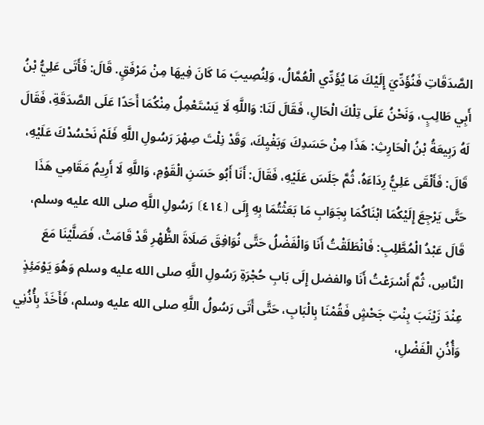الصَّدَقَاتِ فَنُؤَدِّيَ إِلَيْكَ مَا يُؤَدِّي الْعُمَّالُ، وَلِنُصِيبَ مَا كَانَ فِيهَا مِنْ مَرْفَقٍ. قَالَ: فَأَتَى عَلِيُّ بْنُ أَبِي طَالِبٍ، وَنَحْنُ عَلَى تِلْكَ الْحَالِ، فَقَالَ لَنَا: وَاللَّهِ لَا يَسْتَعْمِلُ مِنْكُمَا أَحَدًا عَلَى الصَّدَقَةِ، فَقَالَ لَهُ رَبِيعَةُ بْنُ الْحَارِثِ: هَذَا مِنْ حَسَدِكَ وَبَغْيِكَ، وَقَدْ نِلْتَ صِهْرَ رَسُولِ اللَّهِ فَلَمْ نَحْسُدْكَ عَلَيْهِ، قَالَ: فَأَلْقَى عَلِيُّ رِدَاءَهُ، ثُمَّ جَلَسَ عَلَيْهِ، فَقَالَ: أَنَا أَبُو حَسَنِ الْقَوْمِ، وَاللَّهِ لَا أَرِيمُ مَقَامِي هَذَا حَتَّى يَرْجِعَ إِلَيْكُمَا ابْنَاكُمَا بِجَوَابِ مَا بَعَثْتُمَا بِهِ إِلَى ⦗٤١٤⦘ رَسُولِ اللَّهِ صلى الله عليه وسلم، قَالَ عَبْدُ الْمُطَّلِبِ: فَانْطَلَقْتُ أَنَا وَالْفَضْلُ حَتَّى نُوَافِقَ صَلَاةَ الظُّهْرِ قَدْ قَامَتْ، فَصَلَّيْنَا مَعَ النَّاسِ، ثُمَّ أَسْرَعْتُ أَنَا والفضل إِلَى بَابِ حُجْرَةِ رَسُولِ اللَّهِ صلى الله عليه وسلم وَهُوَ يَوْمَئِذٍ عِنْدَ زَيْنَبَ بِنْتِ جَحْشٍ فَقُمْنَا بِالْبَابِ، حَتَّى أَتَى رَسُولُ اللَّهِ صلى الله عليه وسلم، فَأَخَذَ بِأُذُنِي وَأُذُنِ الْفَضْلِ،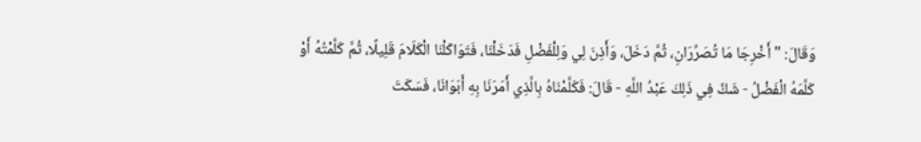وَقَالَ: " أَخْرِجَا مَا تُصَرِّرَانِ، ثُمَّ دَخَلَ، وَأَذِنَ لِي وَلِلْفَضْلِ فَدَخَلْنَا، فَتَوَاكَلْنَا الْكَلَامَ قَلِيلًا، ثُمَّ كَلَّمْتُهُ أَوْ كَلَّمَهُ الْفَضْلُ - شَكَّ فِي ذَلِكَ عَبْدُ اللَّهِ - قَالَ: فَكَلَّمْنَاهُ بِالَّذِي أَمَرَنَا بِهِ أَبَوَانَا، فَسَكَتَ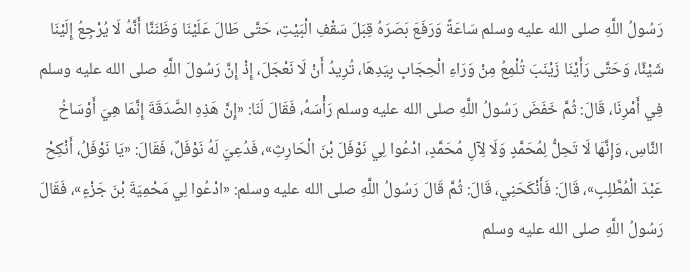رَسُولُ اللَّهِ صلى الله عليه وسلم سَاعَةً وَرَفَعَ بَصَرَهُ قِبَلَ سَقْفِ الْبَيْتِ، حَتَّى طَالَ عَلَيْنَا وَظَنَنَّا أَنَّهُ لَا يُرْجِعُ إِلَيْنَا شَيْئًا، وَحَتَّى رَأَيْنَا زَيْنَبَ تُلْمِعُ مِنْ وَرَاءِ الْحِجَابِ بِيَدِهَا، تُرِيدُ أَنْ لَا نَعْجَلَ، إِذْ إِنَّ رَسُولَ اللَّهِ صلى الله عليه وسلم فِي أَمْرِنَا، قَالَ: ثُمَّ خَفَضَ رَسُولُ اللَّهِ صلى الله عليه وسلم رَأْسَهُ، فَقَالَ لَنَا: «إِنَّ هَذِهِ الصَّدَقَةَ إِنَّمَا هِيَ أَوْسَاخُ النَّاسِ، وَإِنَّهَا لَا تَحِلُّ لِمُحَمَّدٍ وَلَا لِآلِ مُحَمَّدٍ، ادْعُوا لِي نَوْفَلَ بْنَ الْحَارِثِ»، فَدُعِيَ لَهُ نَوْفَلٌ، فَقَالَ: «يَا نَوْفَلُ، أَنْكِحْ عَبْدَ الْمُطَّلِبِ»، قَالَ: فَأَنْكَحَنِي، قَالَ: ثُمَّ قَالَ رَسُولُ اللَّهِ صلى الله عليه وسلم: «ادْعُوا لِي مَحْمِيَةَ بْنَ جَزْءٍ»، فَقَالَ رَسُولُ اللَّهِ صلى الله عليه وسلم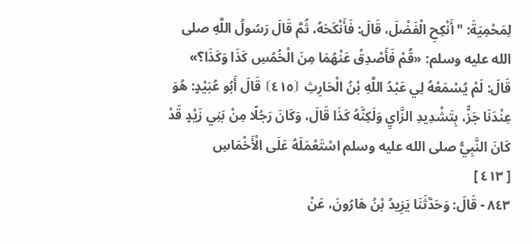لِمَحْمِيَةَ: " أَنْكِحِ الْفَضْلَ، قَالَ: فَأَنْكَحَهُ، ثُمَّ قَالَ رَسُولُ اللَّهِ صلى الله عليه وسلم: «قُمْ فَأَصْدِقْ عَنْهُمَا مِنَ الْخُمُسِ كَذَا وَكَذَا؟» قَالَ: لَمْ يُسْمَعْهُ لِي عَبْدُ اللَّهِ بْنُ الْحَارِثِ ⦗٤١٥⦘ قَالَ أَبُو عُبَيْدٍ: هُوَ عِنْدَنَا جَزٍّ، بِتَشْدِيدِ الزَّايِ وَلَكِنَّهُ كَذَا قَالَ، وَكَانَ رَجُلًا مِنْ بَنِي زَيْدٍ قَدْ كَانَ النَّبِيُّ صلى الله عليه وسلم اسْتَعْمَلَهُ عَلَى الْأَخْمَاسِ
[ ٤١٣ ]
٨٤٣ - قَالَ: وَحَدَّثَنَا يَزِيدُ بْنُ هَارُونَ، عَنْ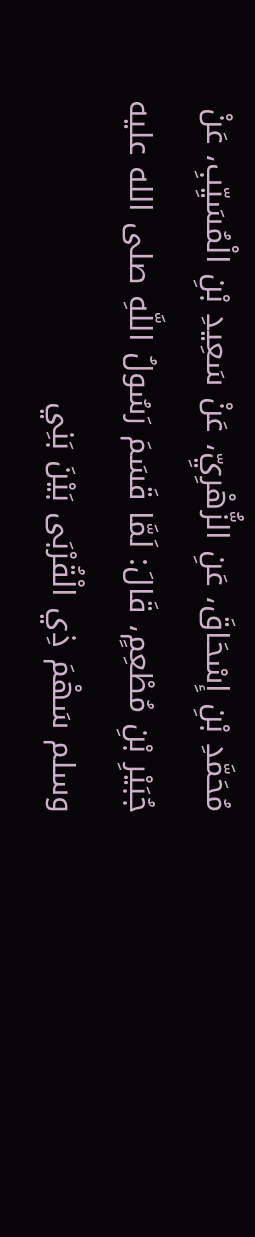مُحَمَّدِ بْنِ إِسْحَاقَ، عَنِ الزُّهْرِيِّ، عَنْ سَعِيدِ بْنِ الْمُسَيِّبِ، عَنْ جُبَيْرِ بْنِ مُطْعِمٍ، قَالَ: لَمَّا قَسَمَ رَسُولُ اللَّهِ صلى الله عليه وسلم سَهْمَ ذِي الْقُرْبَى بَيْنَ بَنِي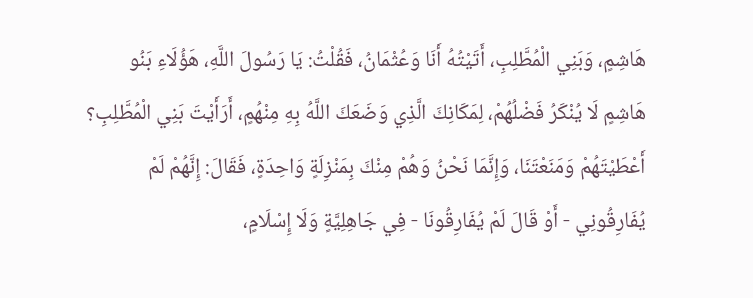هَاشِمٍ، وَبَنِي الْمُطَّلِبِ، أَتَيْتُهُ أَنَا وَعُثْمَانُ، فَقُلْتُ: يَا رَسُولَ اللَّهِ، هَؤُلَاءِ بَنُو هَاشِمٍ لَا يُنْكَرُ فَضْلُهُمْ، لِمَكَانِكَ الَّذِي وَضَعَكَ اللَّهُ بِهِ مِنْهُمٍ، أَرَأَيْتَ بَنِي الْمُطَّلِبِ؟ أَعْطَيْتَهُمْ وَمَنَعْتَنَا، وَإِنَّمَا نَحْنُ وَهُمْ مِنْكَ بِمَنْزِلَةٍ وَاحِدَةٍ، فَقَالَ: إِنَّهُمْ لَمْ يُفَارِقُونِي - أَوْ قَالَ لَمْ يُفَارِقُونَا - فِي جَاهِلِيَّةٍ وَلَا إِسْلَامٍ،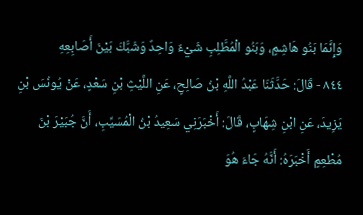وَإِنَّمَا بَنُو هَاشِمٍ، وَبَنُو الْمُطَّلِبِ شَيْءٌ وَاحِدٌ وَشَبَّكَ بَيْنَ أَصَابِعِهِ
٨٤٤ - قَالَ: حَدَّثَنَا عَبْدُ اللَّهِ بْنُ صَالِحٍ، عَنِ اللَّيْثِ بْنِ سَعْدٍ، عَنْ يُونُسَ بْنِ يَزِيدَ، عَنِ ابْنِ شِهَابٍ، قَالَ: أَخْبَرَنِي سَعِيدُ بْنُ الْمُسَيِّبِ، أَنَّ جُبَيْرَ بْنَ مُطْعِمٍ أَخْبَرَهُ: أَنَّهُ جَاءَ هُوَ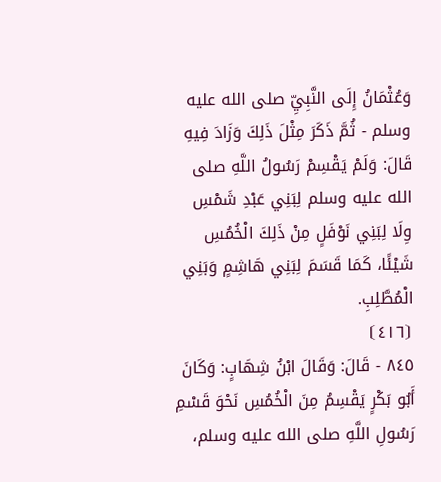وَعُثْمَانُ إِلَى النَّبِيِّ صلى الله عليه وسلم - ثُمَّ ذَكَرَ مِثْلَ ذَلِكَ وَزَادَ فِيهِ قَالَ: وَلَمْ يَقْسِمْ رَسُولُ اللَّهِ صلى الله عليه وسلم لِبَنِي عَبْدِ شَمْسِ وِلَا لِبَنِي نَوْفَلٍ مِنْ ذَلِكَ الْخُمُسِ شَيْئًا، كَمَا قَسَمَ لِبَنِي هَاشِمٍ وَبَنِي الْمُطَّلِبِ.
⦗٤١٦⦘
٨٤٥ - قَالَ: وَقَالَ ابْنُ شِهَابٍ: وَكَانَ أَبُو بَكْرٍ يَقْسِمُ مِنَ الْخُمُسِ نَحْوَ قَسْمِ رَسُولِ اللَّهِ صلى الله عليه وسلم،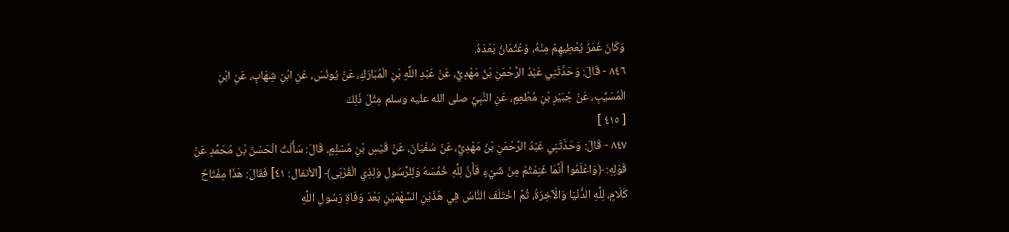وَكَانَ عُمَرُ يُعْطِيهِمْ مِنْهُ، وَعُثْمَانُ بَعْدَهُ.
٨٤٦ - قَالَ: وَحَدَّثَنِي عَبْدُ الرَّحْمَنِ بْنُ مَهْدِيٍّ، عَنْ عَبْدِ اللَّهِ بْنِ الْمُبَارَكِ، عَنْ يُونُسَ، عَنِ ابْنِ شِهَابٍ، عَنِ ابْنِ الْمُسَيِّبِ، عَنْ جُبَيْرِ بْنِ مُطْعِمٍ، عَنِ النَّبِيِّ صلى الله عليه وسلم مِثْلَ ذَلِكَ
[ ٤١٥ ]
٨٤٧ - قَالَ: وَحَدَّثَنِي عَبْدُ الرَّحْمَنِ بْنُ مَهْدِيٍّ، عَنْ سُفْيَانَ، عَنْ قَيْسِ بْنِ مُسْلِمٍ، قَالَ: سَأَلْتُ الْحَسَنَ بْنَ مُحَمَّدٍ عَنْ قَوْلِهِ: ﴿وَاعْلَمُوا أَنَّمَا غَنِمْتُمْ مِنْ شَيْءٍ فَأَنَّ لِلَّهِ خُمُسَهُ وَلِلرَّسُولِ وَلِذِي الْقُرْبَى﴾ [الأنفال: ٤١] فَقَالَ: هَذَا مِفْتَاحُ كَلَامٍ، لِلَّهِ الدُّنْيَا وَالْآخِرَةُ، ثُمَّ اخْتَلَفَ النَّاسُ فِي هَذَيْنِ السَّهْمَيْنِ بَعْدَ وَفَاةِ رَسُولِ اللَّهِ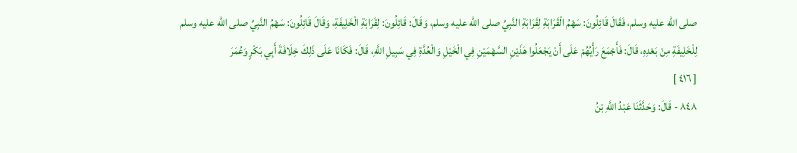صلى الله عليه وسلم، فَقَالَ قَائِلُونَ: سَهْمُ الْقَرَابَةِ لِقَرَابَةِ النَّبِيِّ صلى الله عليه وسلم، وَقَالَ: قَائِلُونَ: لِقَرَابَةِ الْخَلِيفَةِ، وَقَالَ قَائِلُونَ: سَهْمُ النَّبِيِّ صلى الله عليه وسلم لِلْخَلِيفَةِ مِنْ بَعْدِهِ، قَالَ: فَأَجْمَعَ رَأْيُهُمْ عَلَى أَنْ يَجْعَلُوا هَذَيْنِ السَّهْمَيْنِ فِي الْخَيْلِ وَالْعُدَّةِ فِي سَبِيلِ اللَّهِ، قَالَ: فَكَانَا عَلَى ذَلِكَ خِلَافَةَ أَبِي بَكْرٍ وَعُمَرَ
[ ٤١٦ ]
٨٤٨ - قَالَ: وَحَدَّثَنَا عَبْدُ اللَّهِ بْنُ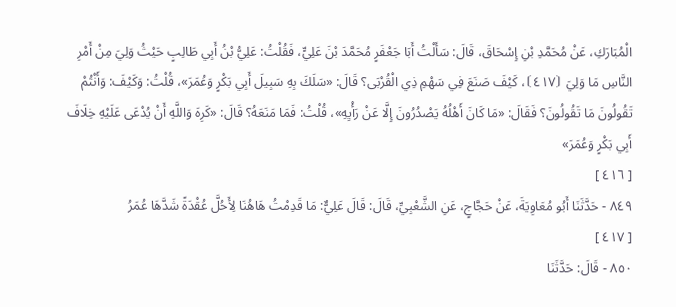الْمُبَارَكِ، عَنْ مُحَمَّدِ بْنِ إِسْحَاقَ، قَالَ: سَأَلْتُ أَبَا جَعْفَرٍ مُحَمَّدَ بْنَ عَلِيٍّ، فَقُلْتُ: عَلِيُّ بْنُ أَبِي طَالِبٍ حَيْثُ وَلِيَ مِنْ أَمْرِ النَّاسِ مَا وَلِيَ ⦗٤١٧⦘، كَيْفَ صَنَعَ فِي سَهْمِ ذِي الْقُرْبَى؟ قَالَ: «سَلَكَ بِهِ سَبِيلَ أَبِي بَكْرٍ وَعُمَرَ»، قُلْتُ: وَكَيْفَ: وَأَنْتُمْ تَقُولُونَ مَا تَقُولُونَ؟ فَقَالَ: «مَا كَانَ أَهْلُهُ يَصْدُرُونَ إِلَّا عَنْ رَأْيِهِ»، قُلْتُ: فَمَا مَنَعَهُ؟ قَالَ: «كَرِهَ وَاللَّهِ أَنْ يُدْعَى عَلَيْهِ خِلَافَ أَبِي بَكْرٍ وَعُمَرَ»
[ ٤١٦ ]
٨٤٩ - حَدَّثَنَا أَبُو مُعَاوِيَةَ، عَنْ حَجَّاجٍ، عَنِ الشَّعْبِيِّ، قَالَ: قَالَ عَلِيٌّ: مَا قَدِمْتُ هَاهُنَا لِأَحُلَّ عُقْدَةً شَدَّهَا عُمَرُ
[ ٤١٧ ]
٨٥٠ - قَالَ: حَدَّثَنَا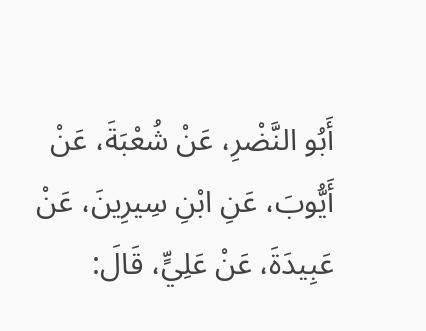أَبُو النَّضْرِ، عَنْ شُعْبَةَ، عَنْ أَيُّوبَ، عَنِ ابْنِ سِيرِينَ، عَنْ عَبِيدَةَ، عَنْ عَلِيٍّ، قَالَ: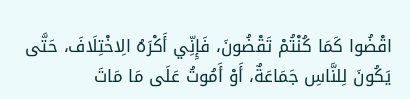اقْضُوا كَمَا كُنْتُمْ تَقْضُونَ، فَإِنِّي أَكْرَهُ الِاخْتِلَافَ، حَتَّى يَكُونَ لِلنَّاسِ جَمَاعَةٌ، أَوْ أَمُوتُ عَلَى مَا مَاتَ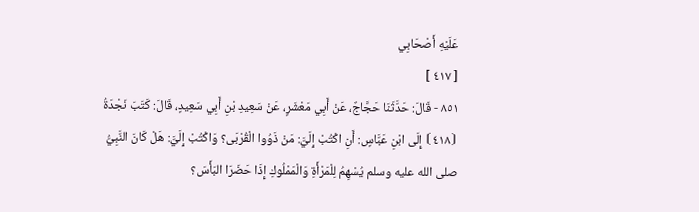عَلَيْهِ أَصْحَابِي
[ ٤١٧ ]
٨٥١ - قَالَ: حَدَّثَنَا حَجَّاجٌ، عَنْ أَبِي مَعْشَرٍ، عَنْ سَعِيدِ بْنِ أَبِي سَعِيدٍ، قَالَ: كَتَبَ نَجْدَةُ ⦗٤١٨⦘ إِلَى ابْنِ عَبَّاسٍ: أَنِ اكْتُبْ إِلَيَّ: مَنْ ذَوُوا الْقُرْبَى؟ وَاكْتُبْ إِلَيَّ: هَلْ كَانَ النَّبِيُّ صلى الله عليه وسلم يُسْهِمُ لِلْمَرْأَةِ وَالْمَمْلُوكِ إِذَا حَضَرَا البَأَسَ؟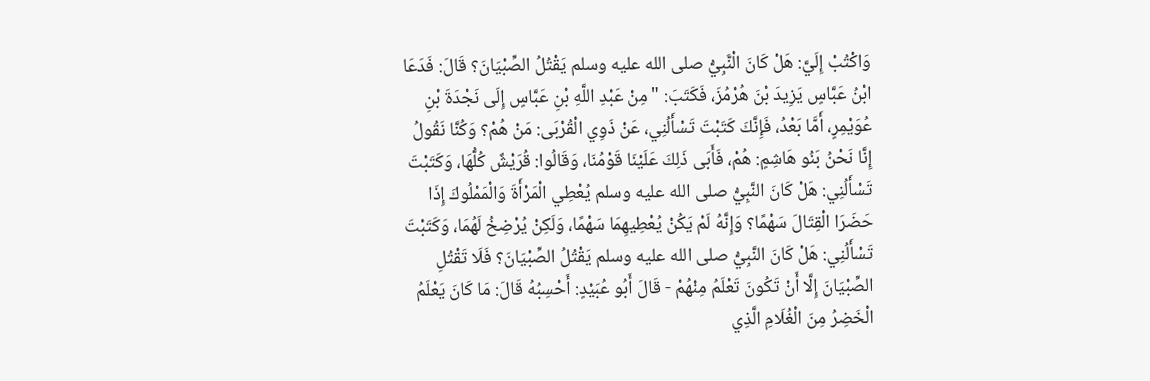وَاكْتُبْ إِلَيَّ: هَلْ كَانَ الْنَّبِيُّ صلى الله عليه وسلم يَقْتُلُ الصِّبْيَانَ؟ قَالَ: فَدَعَا ابْنُ عَبَّاسٍ يَزِيدَ بْنَ هُرْمُزَ، فَكَتَبَ: " مِنْ عَبْدِ اللَّهِ بْنِ عَبَّاسٍ إِلَى نَجْدَةَ بْنِ عُوَيْمِرٍ، أَمَّا بَعْدُ، فَإِنَّكَ كَتَبْتَ تَسْأَلُنِي، عَنْ ذَوِي الْقُرْبَى: مَنْ هُمْ؟ وَكُنَّا نَقُولُ إِنَّا نَحْنُ بَنُو هَاشِمٍ: هُمْ، فَأَبَى ذَلِكَ عَلَيْنَا قَوْمُنَا، وَقَالُوا: قُرَيْشٌ كُلُّهَا، وَكَتَبْتَ تَسْأَلُنِي: هَلْ كَانَ النَّبِيُّ صلى الله عليه وسلم يُعْطِي الْمَرْأَةَ وَالْمَمْلُوكَ إِذَا حَضَرَا الْقِتَالَ سَهْمًا؟ وَإِنَّهُ لَمْ يَكُنْ يُعْطِيهِمَا سَهْمًا، وَلَكِنْ يُرْضِخُ لَهُمَا، وَكَتَبْتَ تَسْأَلُنِي: هَلْ كَانَ النَّبِيُّ صلى الله عليه وسلم يَقْتُلُ الصِّبْيَانَ؟ فَلَا تَقْتُلِ الصِّبْيَانَ إِلَّا أَنْ تَكُونَ تَعْلَمُ مِنْهُمْ - قَالَ أَبُو عُبَيْدٍ: أَحْسِبُهُ قَالَ: مَا كَانَ يَعْلَمُ الْخَضِرُ مِنَ الْغُلَامِ الَّذِي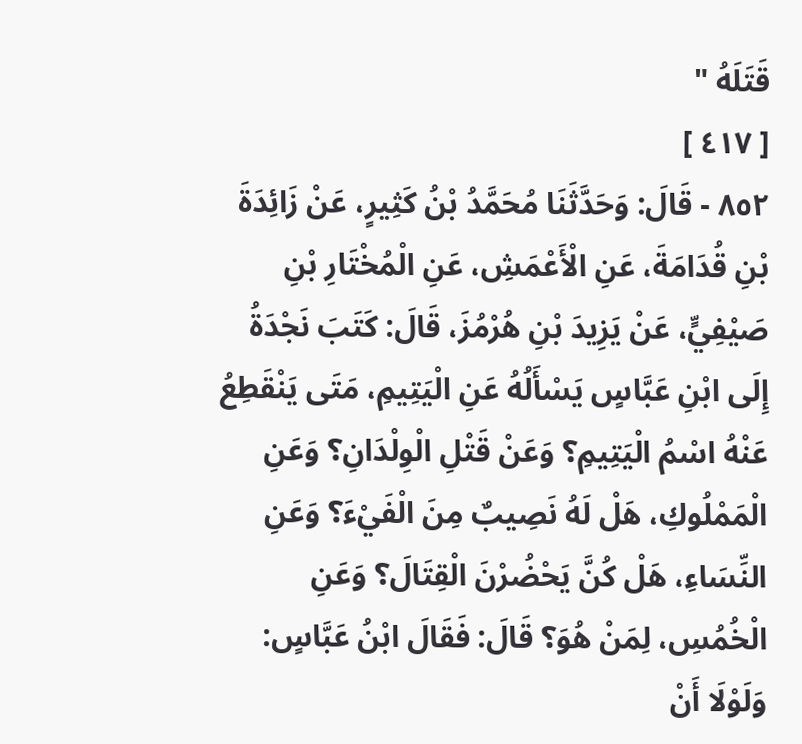قَتَلَهُ "
[ ٤١٧ ]
٨٥٢ - قَالَ: وَحَدَّثَنَا مُحَمَّدُ بْنُ كَثِيرٍ، عَنْ زَائِدَةَ بْنِ قُدَامَةَ، عَنِ الْأَعْمَشِ، عَنِ الْمُخْتَارِ بْنِ صَيْفِيٍّ، عَنْ يَزِيدَ بْنِ هُرْمُزَ، قَالَ: كَتَبَ نَجْدَةُ إِلَى ابْنِ عَبَّاسٍ يَسْأَلُهُ عَنِ الْيَتِيمِ، مَتَى يَنْقَطِعُ عَنْهُ اسْمُ الْيَتِيمِ؟ وَعَنْ قَتْلِ الْوِلْدَانِ؟ وَعَنِ الْمَمْلُوكِ، هَلْ لَهُ نَصِيبٌ مِنَ الْفَيْءَ؟ وَعَنِ النِّسَاءِ، هَلْ كُنَّ يَحْضُرْنَ الْقِتَالَ؟ وَعَنِ الْخُمُسِ، لِمَنْ هُوَ؟ قَالَ: فَقَالَ ابْنُ عَبَّاسٍ: وَلَوْلَا أَنْ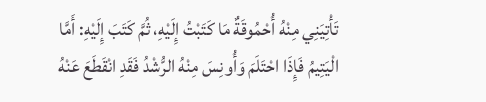تَأْتِيَنِي مِنْهُ أُحْمُوقَةٌ مَا كَتَبْتُ إِلَيْهِ، ثُمَّ كَتَبَ إِلَيْهِ: أَمَّا الْيَتِيمُ فَإِذَا احْتَلَمَ وَأُونِسَ مِنْهُ الرُّشْدُ فَقَدِ انْقَطَعَ عَنْهُ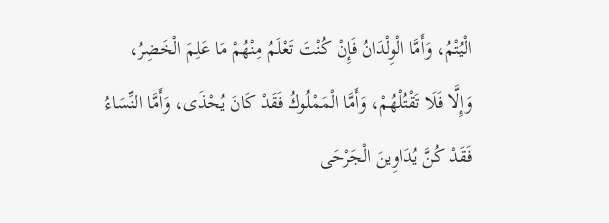الْيُتْمُ، وَأَمَّا الْوِلْدَانُ فَإِنْ كُنْتَ تَعْلَمُ مِنْهُمْ مَا عَلِمَ الْخَضِرُ، وَإِلَّا فَلَا تَقْتُلْهُمْ، وَأَمَّا الْمَمْلُوكُ فَقَدْ كَانَ يُحْذَى، وَأَمَّا النِّسَاءُ فَقَدْ كُنَّ يُدَاوِينَ الْجَرْحَى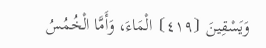وَيَسْقِينَ ⦗٤١٩⦘ الْمَاءَ، وَأَمَّا الْخُمُسُ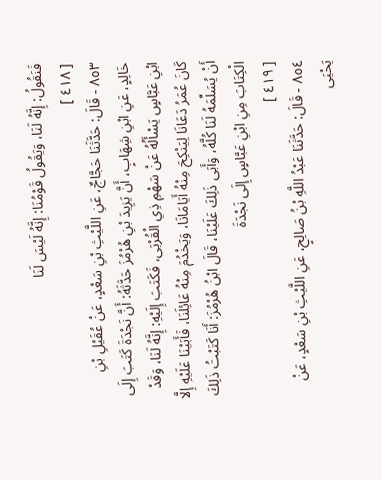فَنَقُولُ: إِنَّهُ لَنَا، وَيَقُولُ قَوْمُنَا: إِنَّهُ لَيْسَ لَنَا
[ ٤١٨ ]
٨٥٣ - قَالَ: حَدَّثَنَا حَجَّاجٌ، عَنِ اللَّيْثِ بْنِ سَعْدٍ، عَنْ عُقَيْلِ بْنِ خَالِدٍ، عَنِ ابْنِ شِهَابٍ، أَنَّ يَزِيدَ بْنِ هُرْمُزَ حَدَّثَهُ: أَنَّ نَجْدَةَ كَتَبَ إِلَى ابْنِ عَبَّاسٍ يَسْأَلُهُ عَنْ سَهْمِ ذِي الْقُرْبَى، فَكَتَبَ إِلَيْهِ: إِنَّهُ لَنَا، وَقَدْ كَانَ عُمَرُ دَعَانَا لِيَنْكِحَ مِنْهُ أَيَامَانَا، وَيَخْدُمَ مِنْهُ عَائِلَنَا، فَأَبَيْنَا عَلَيْهِ إِلَّا أَنْ يُسَلِّمَهُ لَنَا كُلَّهُ، وَأَبَى ذَلِكَ عَلَيْنَا، قَالَ ابْنُ هُرْمُزَ: أَنَا كَتَبْتُ ذَلِكَ الْكِتَابَ مِنِ ابْنِ عَبَّاسٍ إِلَى نَجْدَةَ
[ ٤١٩ ]
٨٥٤ - قَالَ: حَدَّثَنَا عَبْدُ اللَّهِ بْنُ صَالِحٍ، عَنِ اللَّيْثِ بْنِ سَعْدٍ، عَنْ يَحْيَى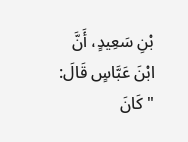بْنِ سَعِيدٍ، أَنَّ ابْنَ عَبَّاسٍ قَالَ: " كَانَ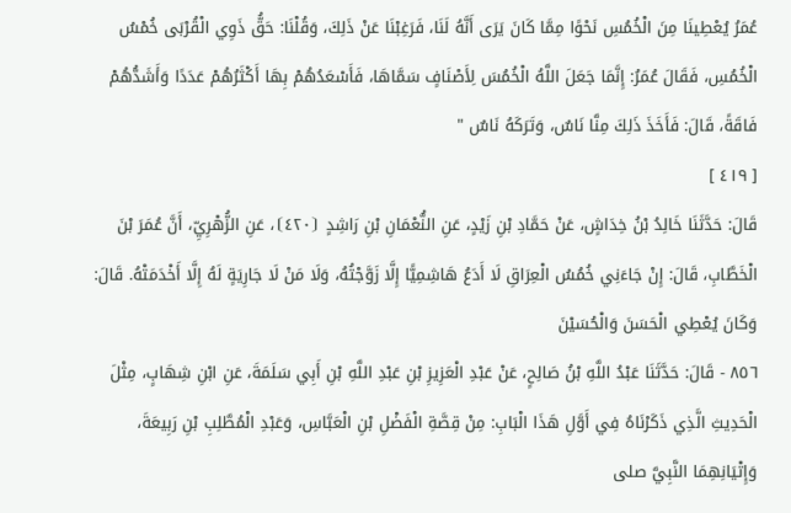عُمَرُ يُعْطِينَا مِنَ الْخُمُسِ نَحْوًا مِمَّا كَانَ يَرَى أَنَّهُ لَنَا، فَرَغِبْنَا عَنْ ذَلِكَ، وَقُلْنَا: حَقُّ ذَوِي الْقُرْبَى خُمْسُ الْخُمُسِ، فَقَالَ عُمَرُ: إِنَّمَا جَعَلَ اللَّهُ الْخُمُسَ لِأَصْنَافٍ سَمَّاهَا، فَأَسْعَدُهُمْ بِهَا أَكْثَرُهُمْ عَدَدًا وَأَشَدُّهُمْ فَاقَةً، قَالَ: فَأَخَذَ ذَلِكَ مِنَّا نَاسٌ، وَتَرَكَهُ نَاسٌ "
[ ٤١٩ ]
قَالَ: حَدَّثَنَا خَالِدُ بْنُ خِدَاشٍ، عَنْ حَمَّادِ بْنِ زَيْدٍ، عَنِ النُّعْمَانِ بْنِ رَاشِدٍ ⦗٤٢٠⦘، عَنِ الزُّهْرِيِّ، أَنَّ عُمَرَ بْنَ الْخَطَّابِ، قَالَ: إِنْ جَاءَنِي خُمُسُ الْعِرَاقِ لَا أَدَعُ هَاشِمِيًّا إِلَّا زَوَّجْتُهُ، وَلَا مَنْ لَا جَارِيَةٍ لَهُ إِلَّا أَخْدَمَتْهُ. قَالَ: وَكَانَ يُعْطِي الْحَسَنَ وَالْحُسَيْنَ
٨٥٦ - قَالَ: حَدَّثَنَا عَبْدُ اللَّهِ بْنُ صَالِحٍ، عَنْ عَبْدِ الْعَزِيزِ بْنِ عَبْدِ اللَّهِ بْنِ أَبِي سَلَمَةَ، عَنِ ابْنِ شِهَابٍ، مِثْلَ الْحَدِيثِ الَّذِي ذَكَرْنَاهُ فِي أَوَّلِ هَذَا الْبَابِ: مِنْ قِصَّةِ الْفَضْلِ بْنِ الْعَبَّاسِ، وَعَبْدِ الْمُطَّلِبِ بْنِ رَبِيعَةَ، وَإِتْيَانِهِمَا النَّبِيَّ صلى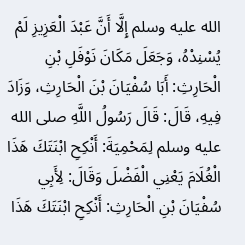الله عليه وسلم إِلَّا أَنَّ عَبْدَ الْعَزِيزِ لَمْ يُسْنِدْهُ، وَجَعَلَ مَكَانَ نَوْفَلِ بْنِ الْحَارِثِ: أَبَا سُفْيَانَ بْنَ الْحَارِثِ، وَزَادَ فِيهِ، قَالَ: قَالَ رَسُولُ اللَّهِ صلى الله عليه وسلم لِمَحْمِيَةَ: أَنْكِحِ ابْنَتَكَ هَذَا الْغُلَامَ يَعْنِي الْفَضْلَ وَقَالَ: لِأَبِي سُفْيَانَ بْنِ الْحَارِثِ: أَنْكِحِ ابْنَتَكَ هَذَا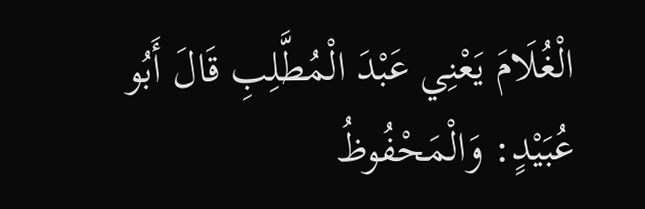الْغُلَامَ يَعْنِي عَبْدَ الْمُطَّلِبِ قَالَ أَبُو عُبَيْدٍ: وَالْمَحْفُوظُ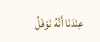عِنْدَنَا أَنَّهُ نَوْفَلُ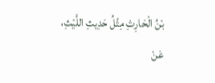بْنُ الْحَارِثِ مِثْلُ حَدِيثِ اللَّيْثِ، عَنْ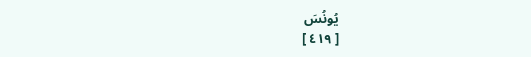يُونُسَ
[ ٤١٩ ]